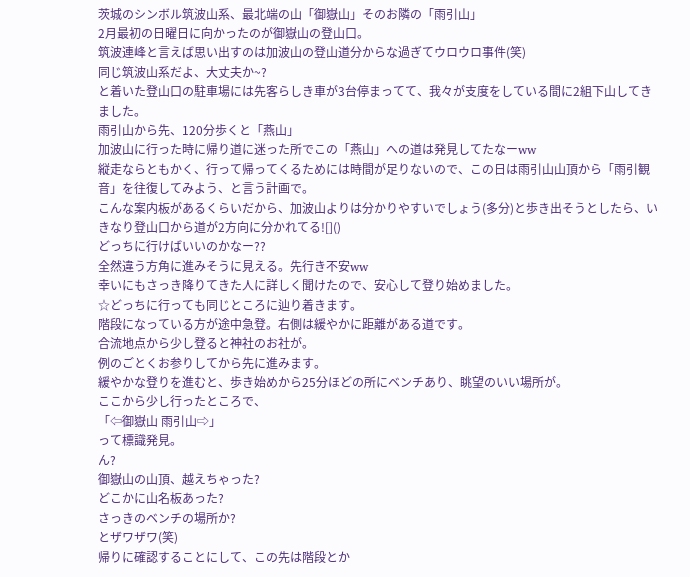茨城のシンボル筑波山系、最北端の山「御嶽山」そのお隣の「雨引山」
2月最初の日曜日に向かったのが御嶽山の登山口。
筑波連峰と言えば思い出すのは加波山の登山道分からな過ぎてウロウロ事件(笑)
同じ筑波山系だよ、大丈夫か~?
と着いた登山口の駐車場には先客らしき車が3台停まってて、我々が支度をしている間に2組下山してきました。
雨引山から先、120分歩くと「燕山」
加波山に行った時に帰り道に迷った所でこの「燕山」への道は発見してたなーww
縦走ならともかく、行って帰ってくるためには時間が足りないので、この日は雨引山山頂から「雨引観音」を往復してみよう、と言う計画で。
こんな案内板があるくらいだから、加波山よりは分かりやすいでしょう(多分)と歩き出そうとしたら、いきなり登山口から道が2方向に分かれてる![]()
どっちに行けばいいのかなー??
全然違う方角に進みそうに見える。先行き不安ww
幸いにもさっき降りてきた人に詳しく聞けたので、安心して登り始めました。
☆どっちに行っても同じところに辿り着きます。
階段になっている方が途中急登。右側は緩やかに距離がある道です。
合流地点から少し登ると神社のお社が。
例のごとくお参りしてから先に進みます。
緩やかな登りを進むと、歩き始めから25分ほどの所にベンチあり、眺望のいい場所が。
ここから少し行ったところで、
「⇦御嶽山 雨引山⇨」
って標識発見。
ん?
御嶽山の山頂、越えちゃった?
どこかに山名板あった?
さっきのベンチの場所か?
とザワザワ(笑)
帰りに確認することにして、この先は階段とか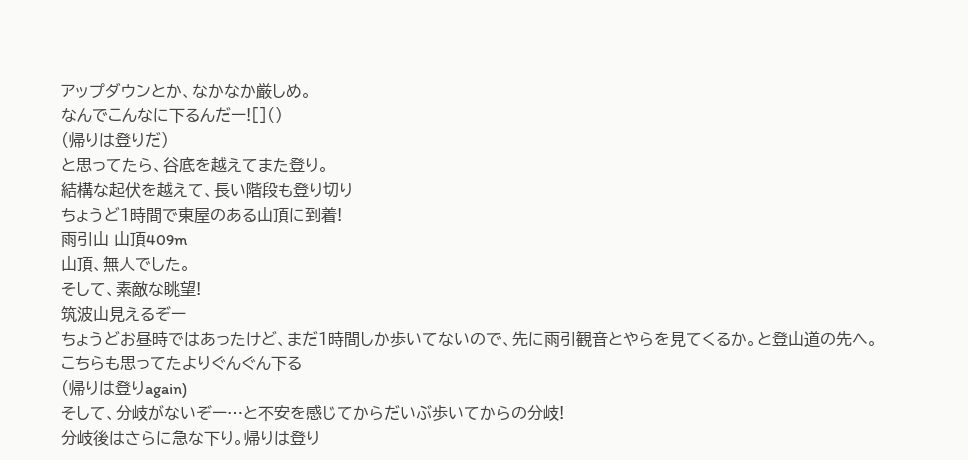アップダウンとか、なかなか厳しめ。
なんでこんなに下るんだー![]()
(帰りは登りだ)
と思ってたら、谷底を越えてまた登り。
結構な起伏を越えて、長い階段も登り切り
ちょうど1時間で東屋のある山頂に到着!
雨引山 山頂409m
山頂、無人でした。
そして、素敵な眺望!
筑波山見えるぞー
ちょうどお昼時ではあったけど、まだ1時間しか歩いてないので、先に雨引観音とやらを見てくるか。と登山道の先へ。
こちらも思ってたよりぐんぐん下る
(帰りは登りagain)
そして、分岐がないぞー…と不安を感じてからだいぶ歩いてからの分岐!
分岐後はさらに急な下り。帰りは登り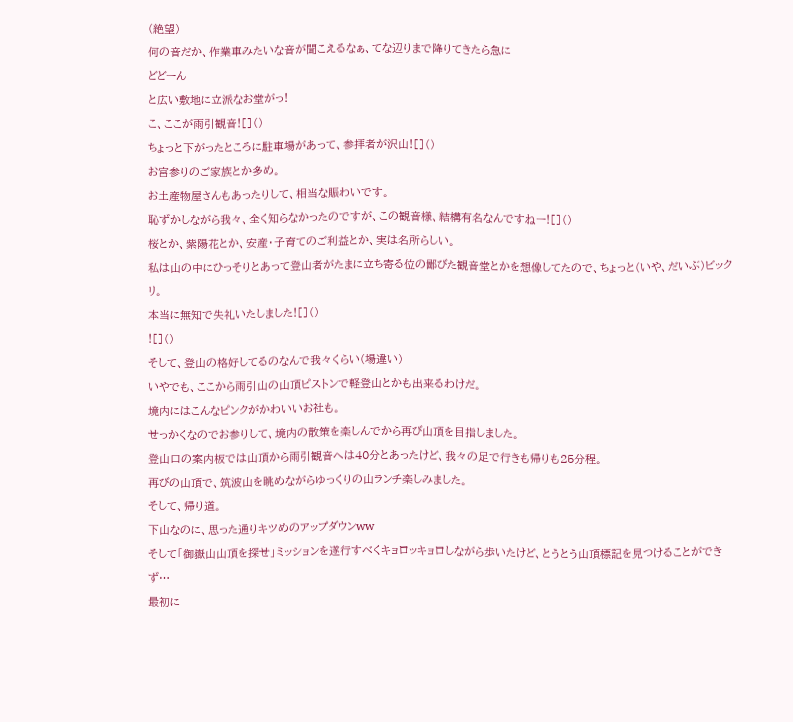(絶望)
何の音だか、作業車みたいな音が聞こえるなぁ、てな辺りまで降りてきたら急に
どどーん
と広い敷地に立派なお堂がっ!
こ、ここが雨引観音![]()
ちょっと下がったところに駐車場があって、参拝者が沢山![]()
お宮参りのご家族とか多め。
お土産物屋さんもあったりして、相当な賑わいです。
恥ずかしながら我々、全く知らなかったのですが、この観音様、結構有名なんですねー![]()
桜とか、紫陽花とか、安産・子育てのご利益とか、実は名所らしい。
私は山の中にひっそりとあって登山者がたまに立ち寄る位の鄙びた観音堂とかを想像してたので、ちょっと(いや、だいぶ)ビックリ。
本当に無知で失礼いたしました![]()
![]()
そして、登山の格好してるのなんで我々くらい(場違い)
いやでも、ここから雨引山の山頂ピストンで軽登山とかも出来るわけだ。
境内にはこんなピンクがかわいいお社も。
せっかくなのでお参りして、境内の散策を楽しんでから再び山頂を目指しました。
登山口の案内板では山頂から雨引観音へは40分とあったけど、我々の足で行きも帰りも25分程。
再びの山頂で、筑波山を眺めながらゆっくりの山ランチ楽しみました。
そして、帰り道。
下山なのに、思った通りキツめのアップダウンww
そして「御嶽山山頂を探せ」ミッションを遂行すべくキョロッキョロしながら歩いたけど、とうとう山頂標記を見つけることができず…
最初に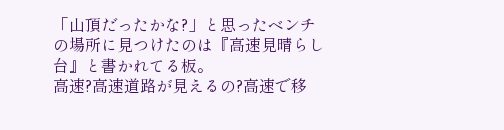「山頂だったかな?」と思ったベンチの場所に見つけたのは『高速見晴らし台』と書かれてる板。
高速?高速道路が見えるの?高速で移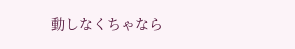動しなくちゃなら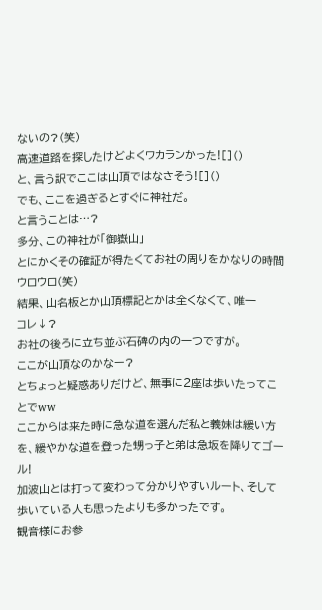ないの?(笑)
高速道路を探したけどよくワカランかった![]()
と、言う訳でここは山頂ではなさそう![]()
でも、ここを過ぎるとすぐに神社だ。
と言うことは…?
多分、この神社が「御嶽山」
とにかくその確証が得たくてお社の周りをかなりの時間ウロウロ(笑)
結果、山名板とか山頂標記とかは全くなくて、唯一
コレ↓?
お社の後ろに立ち並ぶ石碑の内の一つですが。
ここが山頂なのかなー?
とちょっと疑惑ありだけど、無事に2座は歩いたってことでww
ここからは来た時に急な道を選んだ私と義妹は緩い方を、緩やかな道を登った甥っ子と弟は急坂を降りてゴール!
加波山とは打って変わって分かりやすいルート、そして歩いている人も思ったよりも多かったです。
観音様にお参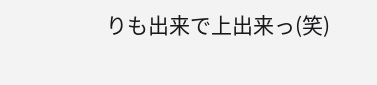りも出来で上出来っ(笑)